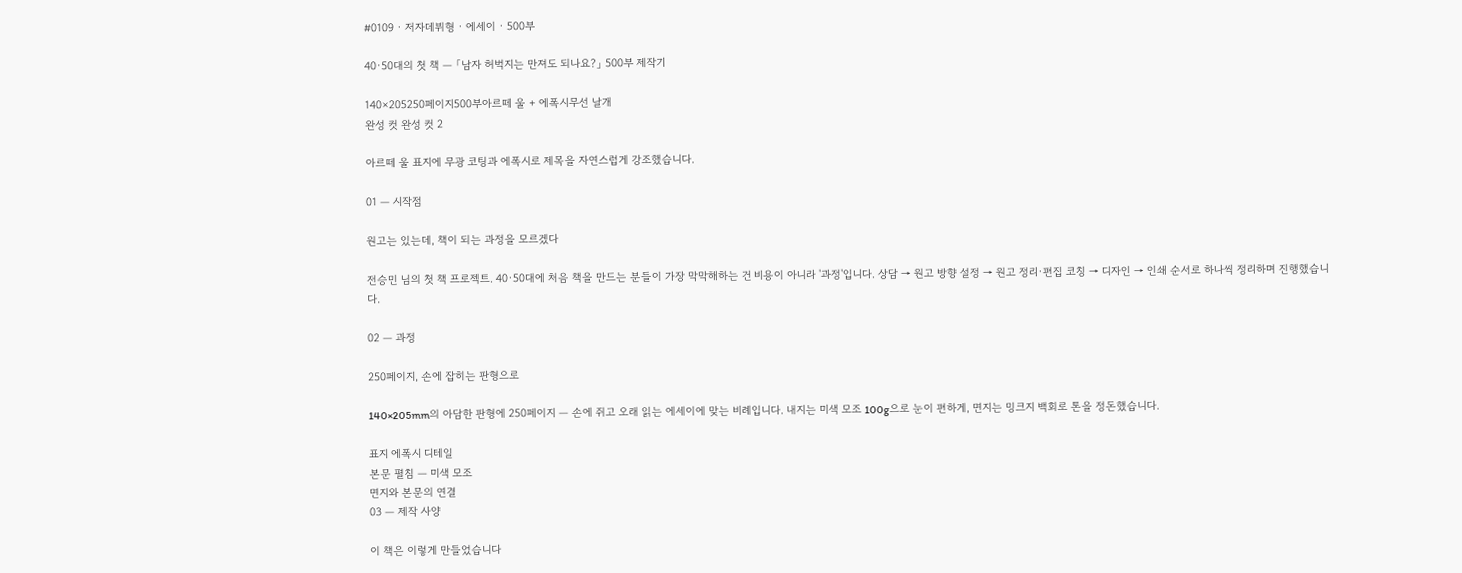#0109 · 저자데뷔형 · 에세이 · 500부

40·50대의 첫 책 — 「남자 허벅지는 만져도 되나요?」 500부 제작기

140×205250페이지500부아르떼 울 + 에폭시무선 날개
완성 컷 완성 컷 2

아르떼 울 표지에 무광 코팅과 에폭시로 제목을 자연스럽게 강조했습니다.

01 — 시작점

원고는 있는데, 책이 되는 과정을 모르겠다

전승민 님의 첫 책 프로젝트. 40·50대에 처음 책을 만드는 분들이 가장 막막해하는 건 비용이 아니라 '과정'입니다. 상담 → 원고 방향 설정 → 원고 정리·편집 코칭 → 디자인 → 인쇄 순서로 하나씩 정리하며 진행했습니다.

02 — 과정

250페이지, 손에 잡히는 판형으로

140×205mm의 아담한 판형에 250페이지 — 손에 쥐고 오래 읽는 에세이에 맞는 비례입니다. 내지는 미색 모조 100g으로 눈이 편하게, 면지는 밍크지 백회로 톤을 정돈했습니다.

표지 에폭시 디테일
본문 펼침 — 미색 모조
면지와 본문의 연결
03 — 제작 사양

이 책은 이렇게 만들었습니다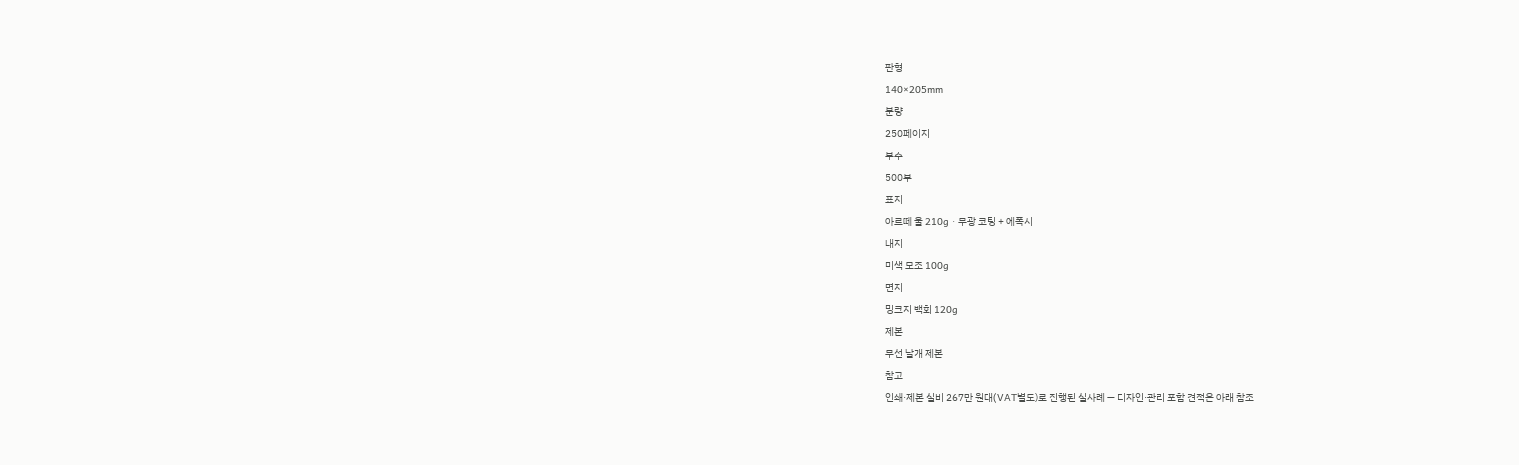판형
140×205mm
분량
250페이지
부수
500부
표지
아르떼 울 210g · 무광 코팅 + 에폭시
내지
미색 모조 100g
면지
밍크지 백회 120g
제본
무선 날개 제본
참고
인쇄·제본 실비 267만 원대(VAT별도)로 진행된 실사례 — 디자인·관리 포함 견적은 아래 참조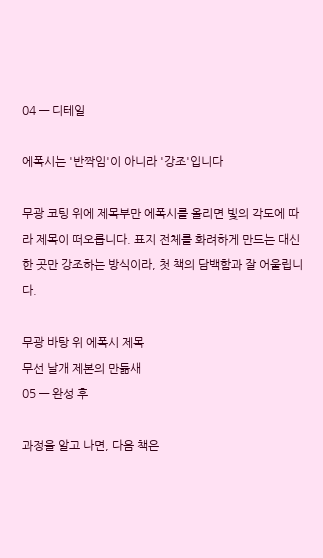04 — 디테일

에폭시는 '반짝임'이 아니라 '강조'입니다

무광 코팅 위에 제목부만 에폭시를 올리면 빛의 각도에 따라 제목이 떠오릅니다. 표지 전체를 화려하게 만드는 대신 한 곳만 강조하는 방식이라, 첫 책의 담백함과 잘 어울립니다.

무광 바탕 위 에폭시 제목
무선 날개 제본의 만듦새
05 — 완성 후

과정을 알고 나면, 다음 책은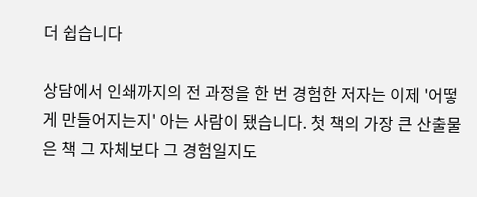더 쉽습니다

상담에서 인쇄까지의 전 과정을 한 번 경험한 저자는 이제 '어떻게 만들어지는지' 아는 사람이 됐습니다. 첫 책의 가장 큰 산출물은 책 그 자체보다 그 경험일지도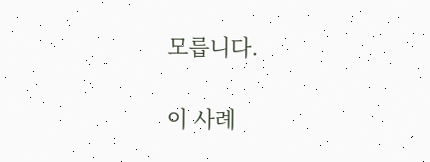모릅니다.

이 사례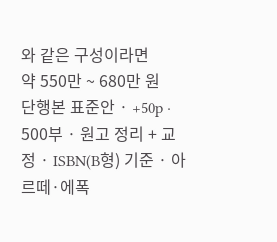와 같은 구성이라면
약 550만 ~ 680만 원
단행본 표준안 · +50p · 500부 · 원고 정리 + 교정 · ISBN(B형) 기준 · 아르떼·에폭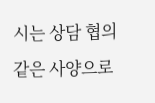시는 상담 협의
같은 사양으로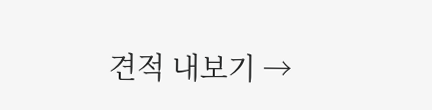견적 내보기 →